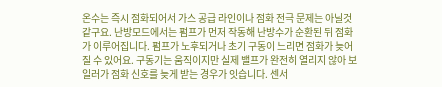온수는 즉시 점화되어서 가스 공급 라인이나 점화 전극 문제는 아닐것 같구요. 난방모드에서는 펌프가 먼저 작동해 난방수가 순환된 뒤 점화가 이루어집니다. 펌프가 노후되거나 초기 구동이 느리면 점화가 늦어질 수 있어요. 구동기는 움직이지만 실제 밸프가 완전히 열리지 않아 보일러가 점화 신호를 늦게 받는 경우가 잇습니다. 센서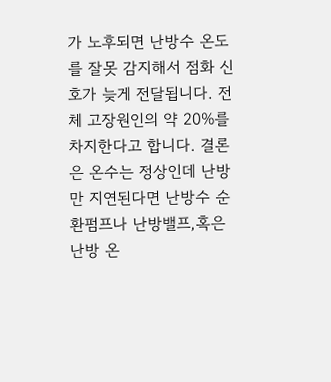가 노후되면 난방수 온도를 잘못 감지해서 점화 신호가 늦게 전달됩니다. 전체 고장원인의 약 20%를 차지한다고 합니다. 결론은 온수는 정상인데 난방만 지연된다면 난방수 순환펌프나 난방밸프,혹은 난방 온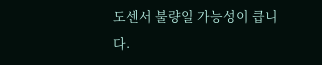도센서 불량일 가능성이 큽니다.